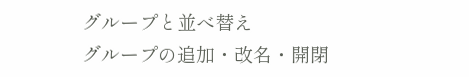グループと並べ替え
グループの追加・改名・開閉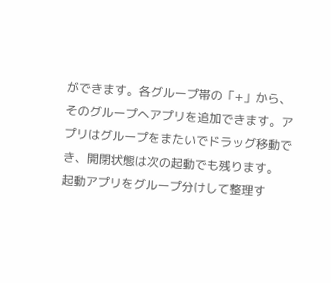ができます。各グループ帯の「+」から、そのグループへアプリを追加できます。アプリはグループをまたいでドラッグ移動でき、開閉状態は次の起動でも残ります。
起動アプリをグループ分けして整理す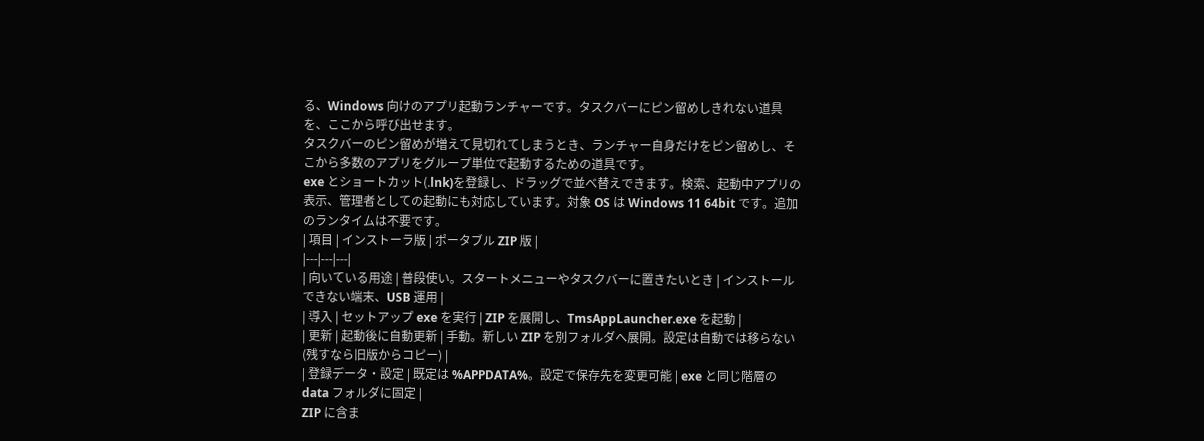る、Windows 向けのアプリ起動ランチャーです。タスクバーにピン留めしきれない道具を、ここから呼び出せます。
タスクバーのピン留めが増えて見切れてしまうとき、ランチャー自身だけをピン留めし、そこから多数のアプリをグループ単位で起動するための道具です。
exe とショートカット(.lnk)を登録し、ドラッグで並べ替えできます。検索、起動中アプリの表示、管理者としての起動にも対応しています。対象 OS は Windows 11 64bit です。追加のランタイムは不要です。
| 項目 | インストーラ版 | ポータブル ZIP 版 |
|---|---|---|
| 向いている用途 | 普段使い。スタートメニューやタスクバーに置きたいとき | インストールできない端末、USB 運用 |
| 導入 | セットアップ exe を実行 | ZIP を展開し、TmsAppLauncher.exe を起動 |
| 更新 | 起動後に自動更新 | 手動。新しい ZIP を別フォルダへ展開。設定は自動では移らない(残すなら旧版からコピー) |
| 登録データ・設定 | 既定は %APPDATA%。設定で保存先を変更可能 | exe と同じ階層の data フォルダに固定 |
ZIP に含ま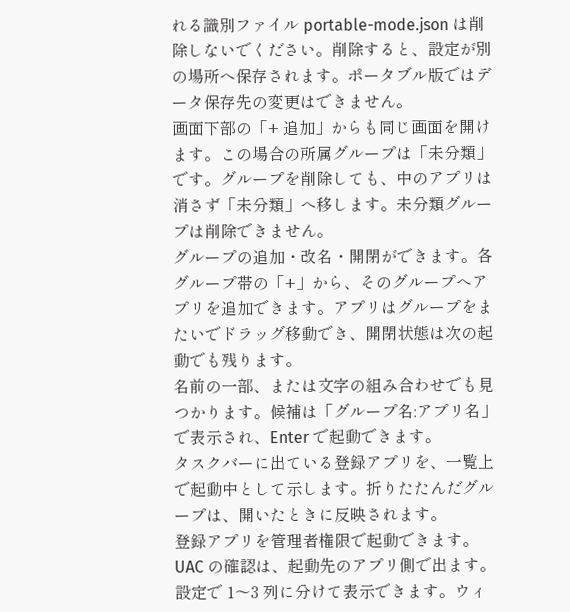れる識別ファイル portable-mode.json は削除しないでください。削除すると、設定が別の場所へ保存されます。ポータブル版ではデータ保存先の変更はできません。
画面下部の「+ 追加」からも同じ画面を開けます。この場合の所属グループは「未分類」です。グループを削除しても、中のアプリは消さず「未分類」へ移します。未分類グループは削除できません。
グループの追加・改名・開閉ができます。各グループ帯の「+」から、そのグループへアプリを追加できます。アプリはグループをまたいでドラッグ移動でき、開閉状態は次の起動でも残ります。
名前の一部、または文字の組み合わせでも見つかります。候補は「グループ名:アプリ名」で表示され、Enter で起動できます。
タスクバーに出ている登録アプリを、一覧上で起動中として示します。折りたたんだグループは、開いたときに反映されます。
登録アプリを管理者権限で起動できます。UAC の確認は、起動先のアプリ側で出ます。
設定で 1〜3 列に分けて表示できます。ウィ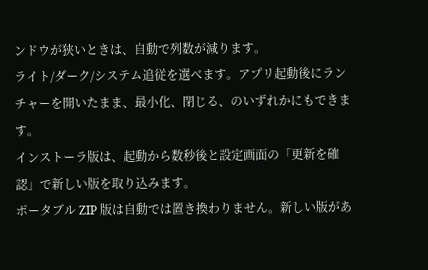ンドウが狭いときは、自動で列数が減ります。
ライト/ダーク/システム追従を選べます。アプリ起動後にランチャーを開いたまま、最小化、閉じる、のいずれかにもできます。
インストーラ版は、起動から数秒後と設定画面の「更新を確認」で新しい版を取り込みます。
ポータブル ZIP 版は自動では置き換わりません。新しい版があ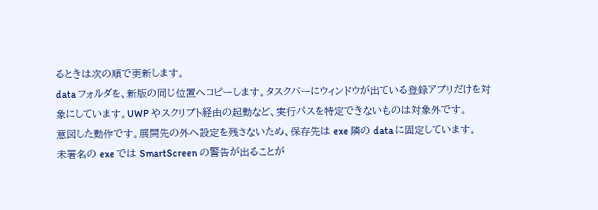るときは次の順で更新します。
data フォルダを、新版の同じ位置へコピーします。タスクバーにウィンドウが出ている登録アプリだけを対象にしています。UWP やスクリプト経由の起動など、実行パスを特定できないものは対象外です。
意図した動作です。展開先の外へ設定を残さないため、保存先は exe 隣の data に固定しています。
未署名の exe では SmartScreen の警告が出ることが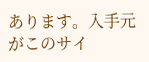あります。入手元がこのサイ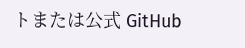トまたは公式 GitHub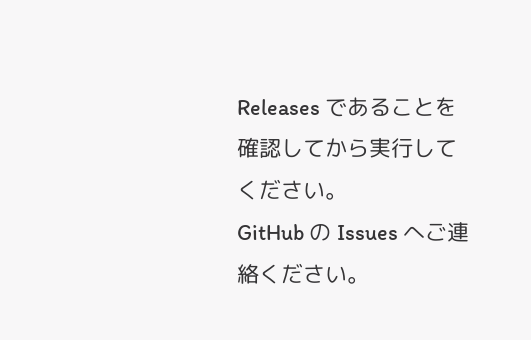Releases であることを確認してから実行してください。
GitHub の Issues へご連絡ください。